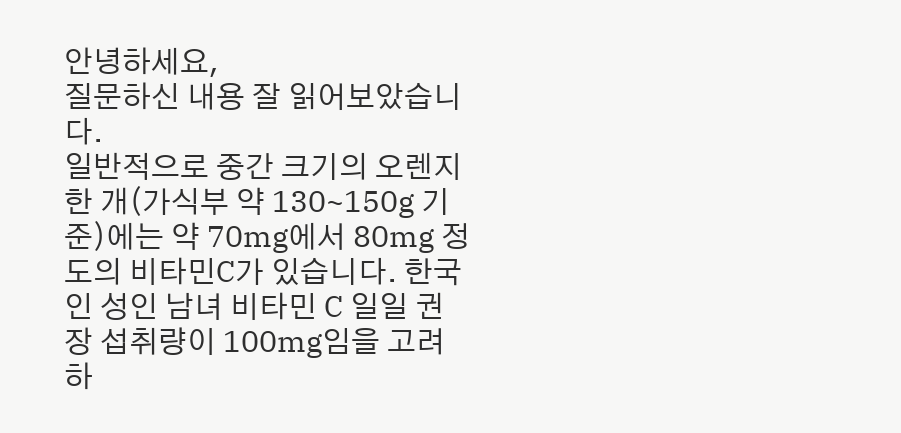안녕하세요,
질문하신 내용 잘 읽어보았습니다.
일반적으로 중간 크기의 오렌지 한 개(가식부 약 130~150g 기준)에는 약 70mg에서 80mg 정도의 비타민C가 있습니다. 한국인 성인 남녀 비타민 C 일일 권장 섭취량이 100mg임을 고려하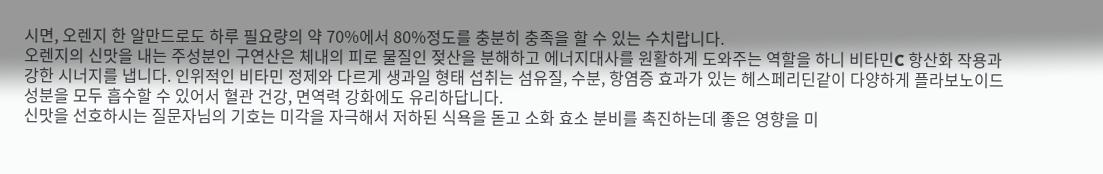시면, 오렌지 한 알만드로도 하루 필요량의 약 70%에서 80%정도를 충분히 충족을 할 수 있는 수치랍니다.
오렌지의 신맛을 내는 주성분인 구연산은 체내의 피로 물질인 젖산을 분해하고 에너지대사를 원활하게 도와주는 역할을 하니 비타민C 항산화 작용과 강한 시너지를 냅니다. 인위적인 비타민 정제와 다르게 생과일 형태 섭취는 섬유질, 수분, 항염증 효과가 있는 헤스페리딘같이 다양하게 플라보노이드 성분을 모두 흡수할 수 있어서 혈관 건강, 면역력 강화에도 유리하답니다.
신맛을 선호하시는 질문자님의 기호는 미각을 자극해서 저하된 식욕을 돋고 소화 효소 분비를 촉진하는데 좋은 영향을 미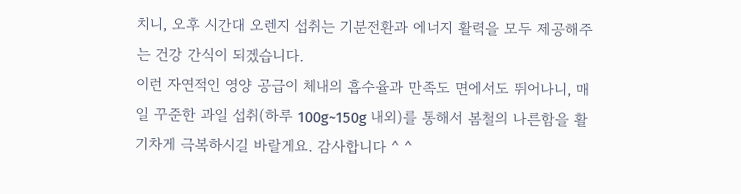치니, 오후 시간대 오렌지 섭취는 기분전환과 에너지 활력을 모두 제공해주는 건강 간식이 되겠습니다.
이런 자연적인 영양 공급이 체내의 흡수율과 만족도 면에서도 뛰어나니, 매일 꾸준한 과일 섭취(하루 100g~150g 내외)를 통해서 봄철의 나른함을 활기차게 극복하시길 바랄게요. 감사합니다 ^ ^